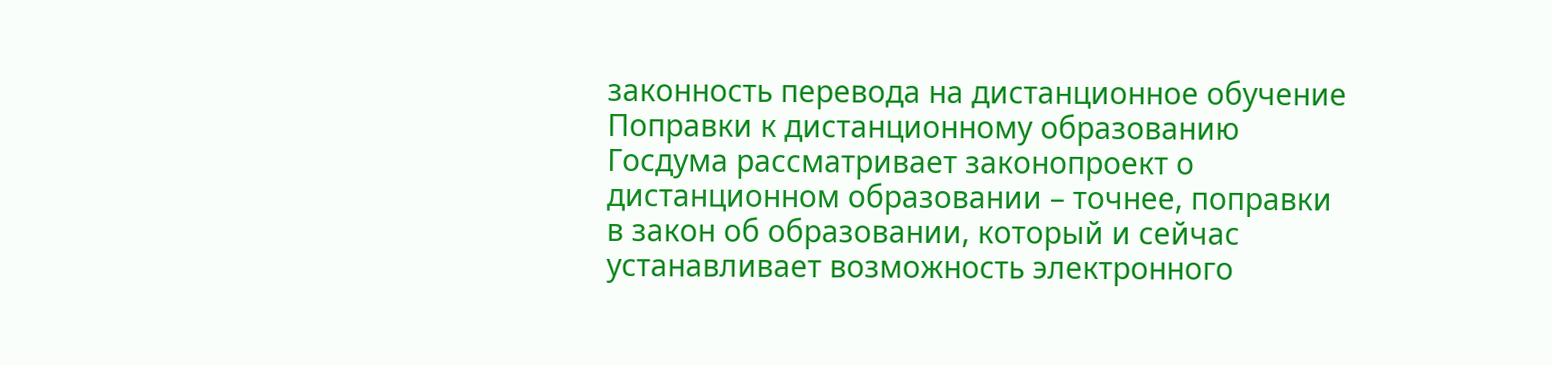законность перевода на дистанционное обучение
Поправки к дистанционному образованию
Госдума рассматривает законопроект о дистанционном образовании – точнее, поправки в закон об образовании, который и сейчас устанавливает возможность электронного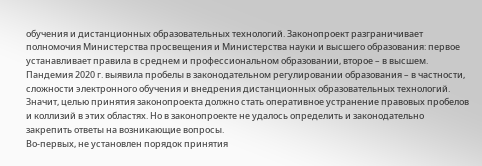обучения и дистанционных образовательных технологий. Законопроект разграничивает полномочия Министерства просвещения и Министерства науки и высшего образования: первое устанавливает правила в среднем и профессиональном образовании, второе – в высшем.
Пандемия 2020 г. выявила пробелы в законодательном регулировании образования – в частности, сложности электронного обучения и внедрения дистанционных образовательных технологий. Значит, целью принятия законопроекта должно стать оперативное устранение правовых пробелов и коллизий в этих областях. Но в законопроекте не удалось определить и законодательно закрепить ответы на возникающие вопросы.
Во-первых, не установлен порядок принятия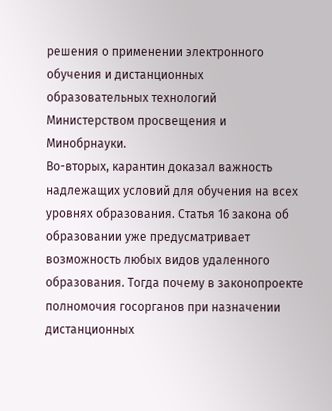решения о применении электронного обучения и дистанционных образовательных технологий Министерством просвещения и Минобрнауки.
Во-вторых, карантин доказал важность надлежащих условий для обучения на всех уровнях образования. Статья 16 закона об образовании уже предусматривает возможность любых видов удаленного образования. Тогда почему в законопроекте полномочия госорганов при назначении дистанционных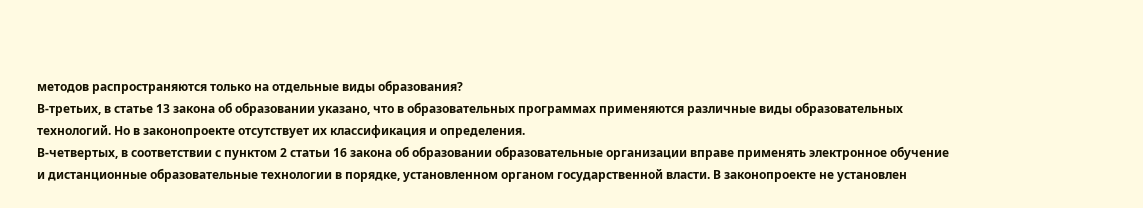методов распространяются только на отдельные виды образования?
В-третьих, в статье 13 закона об образовании указано, что в образовательных программах применяются различные виды образовательных технологий. Но в законопроекте отсутствует их классификация и определения.
В-четвертых, в соответствии с пунктом 2 статьи 16 закона об образовании образовательные организации вправе применять электронное обучение и дистанционные образовательные технологии в порядке, установленном органом государственной власти. В законопроекте не установлен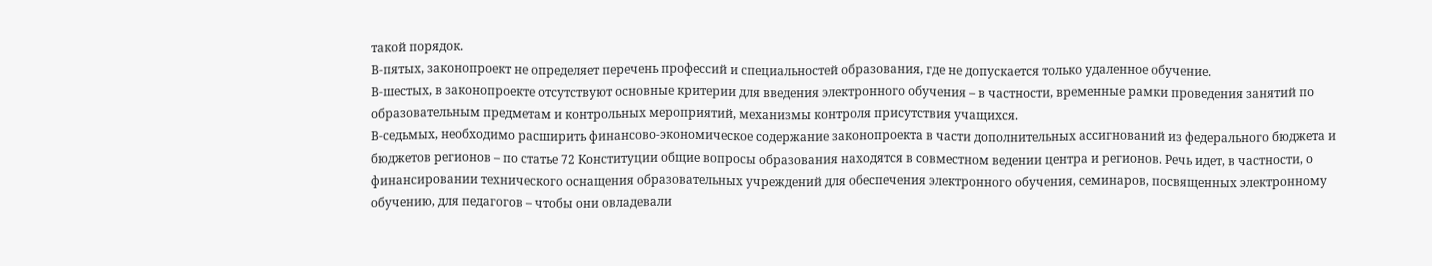такой порядок.
В-пятых, законопроект не определяет перечень профессий и специальностей образования, где не допускается только удаленное обучение.
В-шестых, в законопроекте отсутствуют основные критерии для введения электронного обучения – в частности, временные рамки проведения занятий по образовательным предметам и контрольных мероприятий, механизмы контроля присутствия учащихся.
В-седьмых, необходимо расширить финансово-экономическое содержание законопроекта в части дополнительных ассигнований из федерального бюджета и бюджетов регионов – по статье 72 Конституции общие вопросы образования находятся в совместном ведении центра и регионов. Речь идет, в частности, о финансировании технического оснащения образовательных учреждений для обеспечения электронного обучения, семинаров, посвященных электронному обучению, для педагогов – чтобы они овладевали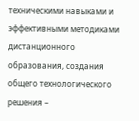техническими навыками и эффективными методиками дистанционного образования, создания общего технологического решения –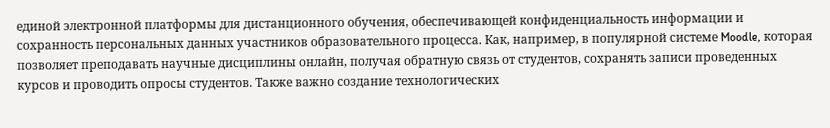единой электронной платформы для дистанционного обучения, обеспечивающей конфиденциальность информации и сохранность персональных данных участников образовательного процесса. Как, например, в популярной системе Moodle, которая позволяет преподавать научные дисциплины онлайн, получая обратную связь от студентов, сохранять записи проведенных курсов и проводить опросы студентов. Также важно создание технологических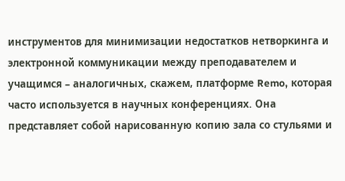инструментов для минимизации недостатков нетворкинга и электронной коммуникации между преподавателем и учащимся – аналогичных, скажем, платформе Remo, которая часто используется в научных конференциях. Она представляет собой нарисованную копию зала со стульями и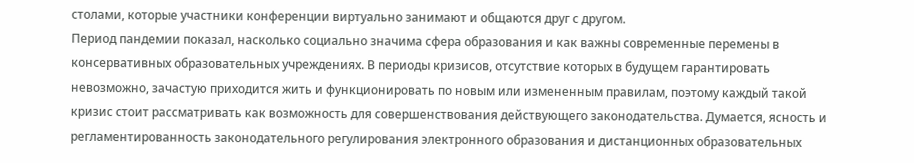столами, которые участники конференции виртуально занимают и общаются друг с другом.
Период пандемии показал, насколько социально значима сфера образования и как важны современные перемены в консервативных образовательных учреждениях. В периоды кризисов, отсутствие которых в будущем гарантировать невозможно, зачастую приходится жить и функционировать по новым или измененным правилам, поэтому каждый такой кризис стоит рассматривать как возможность для совершенствования действующего законодательства. Думается, ясность и регламентированность законодательного регулирования электронного образования и дистанционных образовательных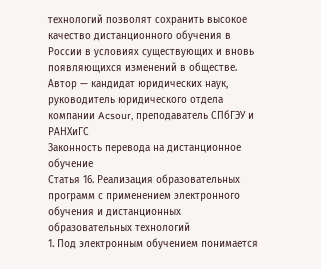технологий позволят сохранить высокое качество дистанционного обучения в России в условиях существующих и вновь появляющихся изменений в обществе.
Автор — кандидат юридических наук, руководитель юридического отдела компании Acsour, преподаватель СПбГЭУ и РАНХиГС
Законность перевода на дистанционное обучение
Статья 16. Реализация образовательных программ с применением электронного обучения и дистанционных образовательных технологий
1. Под электронным обучением понимается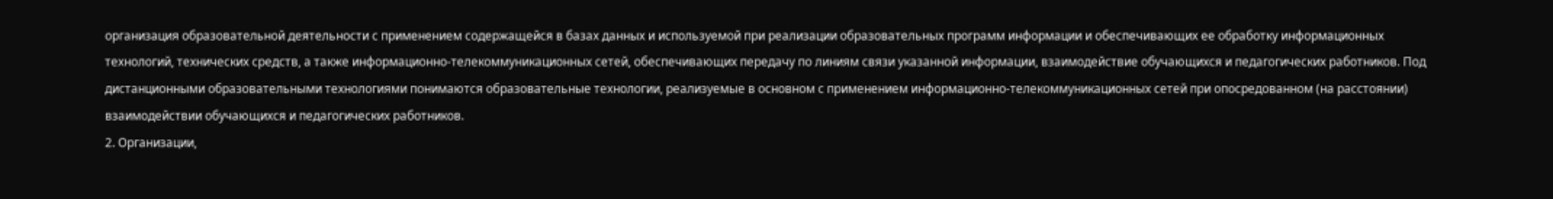организация образовательной деятельности с применением содержащейся в базах данных и используемой при реализации образовательных программ информации и обеспечивающих ее обработку информационных технологий, технических средств, а также информационно-телекоммуникационных сетей, обеспечивающих передачу по линиям связи указанной информации, взаимодействие обучающихся и педагогических работников. Под дистанционными образовательными технологиями понимаются образовательные технологии, реализуемые в основном с применением информационно-телекоммуникационных сетей при опосредованном (на расстоянии) взаимодействии обучающихся и педагогических работников.
2. Организации,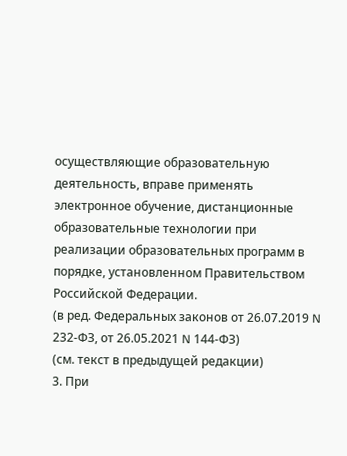осуществляющие образовательную деятельность, вправе применять электронное обучение, дистанционные образовательные технологии при реализации образовательных программ в порядке, установленном Правительством Российской Федерации.
(в ред. Федеральных законов от 26.07.2019 N 232-ФЗ, от 26.05.2021 N 144-ФЗ)
(см. текст в предыдущей редакции)
3. При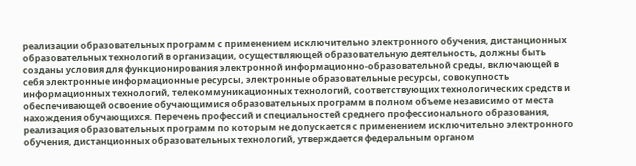реализации образовательных программ с применением исключительно электронного обучения, дистанционных образовательных технологий в организации, осуществляющей образовательную деятельность, должны быть созданы условия для функционирования электронной информационно-образовательной среды, включающей в себя электронные информационные ресурсы, электронные образовательные ресурсы, совокупность информационных технологий, телекоммуникационных технологий, соответствующих технологических средств и обеспечивающей освоение обучающимися образовательных программ в полном объеме независимо от места нахождения обучающихся. Перечень профессий и специальностей среднего профессионального образования, реализация образовательных программ по которым не допускается с применением исключительно электронного обучения, дистанционных образовательных технологий, утверждается федеральным органом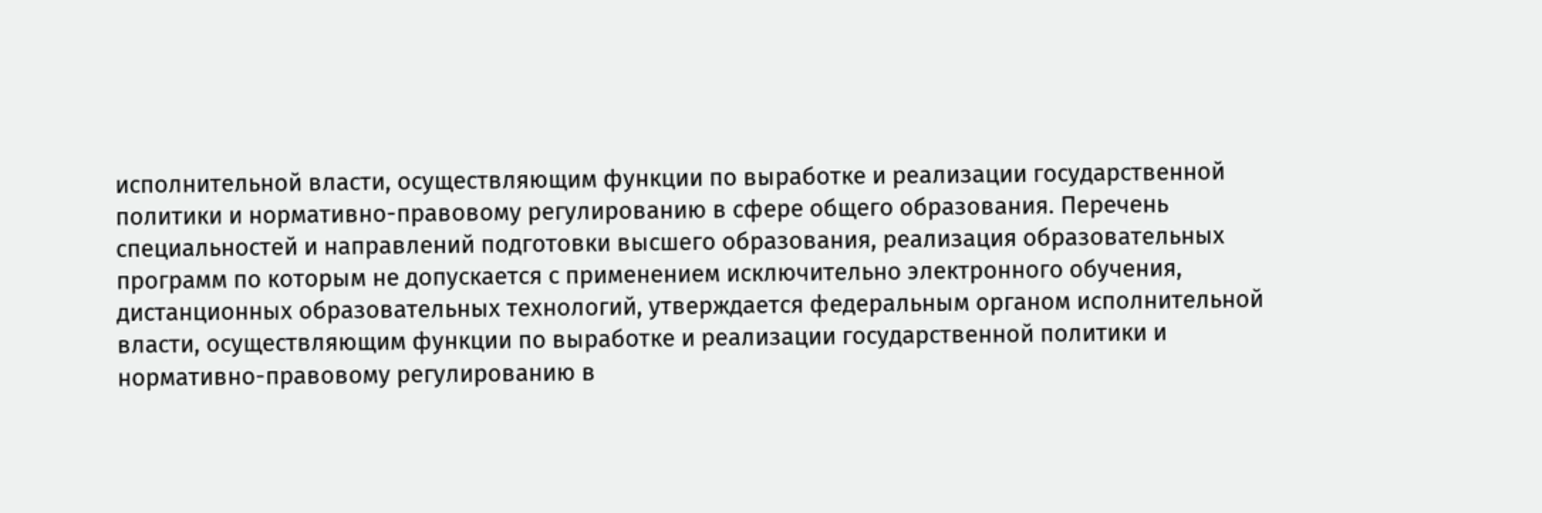исполнительной власти, осуществляющим функции по выработке и реализации государственной политики и нормативно-правовому регулированию в сфере общего образования. Перечень специальностей и направлений подготовки высшего образования, реализация образовательных программ по которым не допускается с применением исключительно электронного обучения, дистанционных образовательных технологий, утверждается федеральным органом исполнительной власти, осуществляющим функции по выработке и реализации государственной политики и нормативно-правовому регулированию в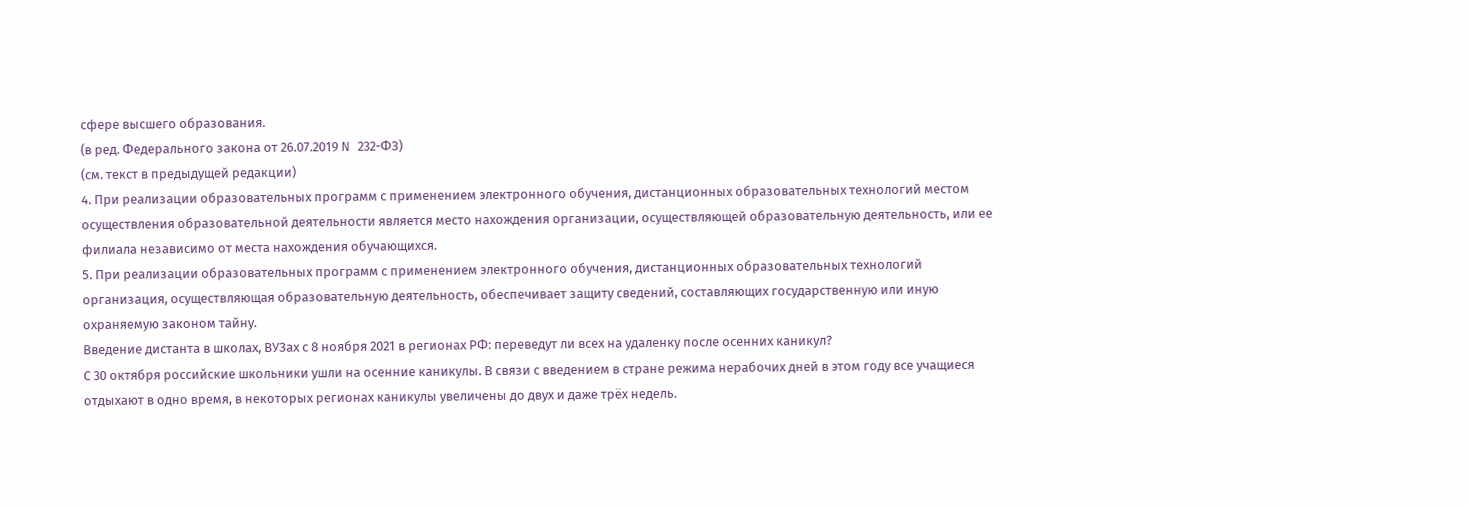сфере высшего образования.
(в ред. Федерального закона от 26.07.2019 N 232-ФЗ)
(см. текст в предыдущей редакции)
4. При реализации образовательных программ с применением электронного обучения, дистанционных образовательных технологий местом осуществления образовательной деятельности является место нахождения организации, осуществляющей образовательную деятельность, или ее филиала независимо от места нахождения обучающихся.
5. При реализации образовательных программ с применением электронного обучения, дистанционных образовательных технологий организация, осуществляющая образовательную деятельность, обеспечивает защиту сведений, составляющих государственную или иную охраняемую законом тайну.
Введение дистанта в школах, ВУЗах с 8 ноября 2021 в регионах РФ: переведут ли всех на удаленку после осенних каникул?
С 30 октября российские школьники ушли на осенние каникулы. В связи с введением в стране режима нерабочих дней в этом году все учащиеся отдыхают в одно время, в некоторых регионах каникулы увеличены до двух и даже трёх недель.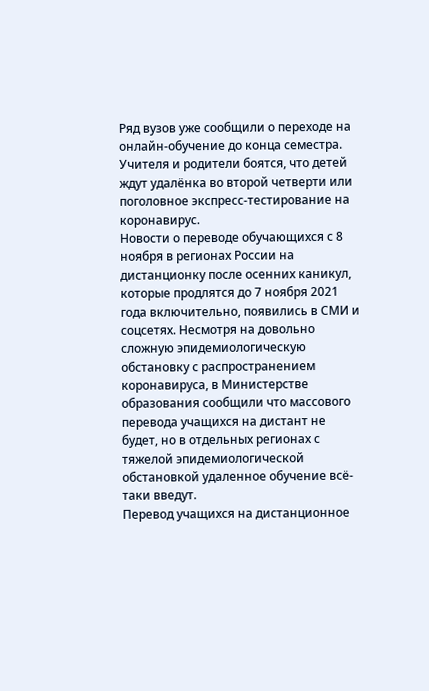Ряд вузов уже сообщили о переходе на онлайн-обучение до конца семестра. Учителя и родители боятся, что детей ждут удалёнка во второй четверти или поголовное экспресс-тестирование на коронавирус.
Новости о переводе обучающихся с 8 ноября в регионах России на дистанционку после осенних каникул, которые продлятся до 7 ноября 2021 года включительно, появились в СМИ и соцсетях. Несмотря на довольно сложную эпидемиологическую обстановку с распространением коронавируса, в Министерстве образования сообщили что массового перевода учащихся на дистант не будет, но в отдельных регионах с тяжелой эпидемиологической обстановкой удаленное обучение всё-таки введут.
Перевод учащихся на дистанционное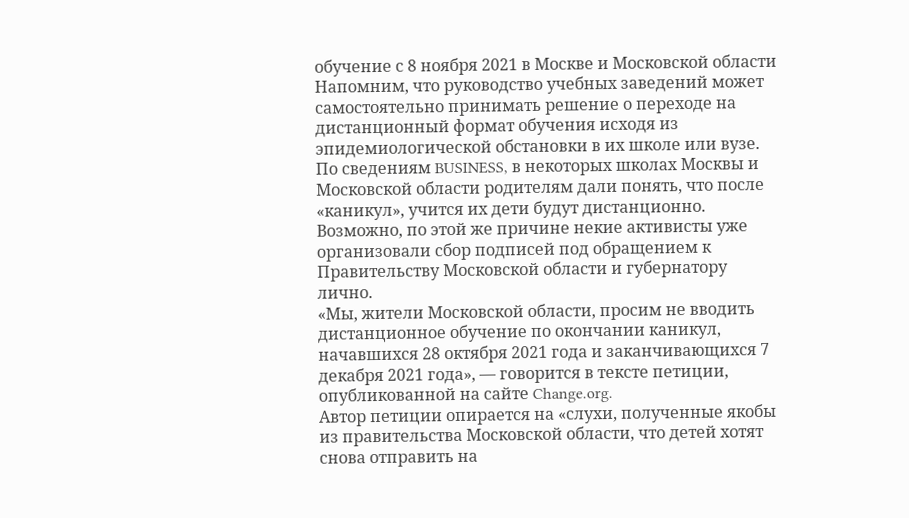обучение с 8 ноября 2021 в Москве и Московской области
Напомним, что руководство учебных заведений может самостоятельно принимать решение о переходе на дистанционный формат обучения исходя из эпидемиологической обстановки в их школе или вузе.
По сведениям BUSINESS, в некоторых школах Москвы и Московской области родителям дали понять, что после «каникул», учится их дети будут дистанционно. Возможно, по этой же причине некие активисты уже организовали сбор подписей под обращением к Правительству Московской области и губернатору лично.
«Мы, жители Московской области, просим не вводить дистанционное обучение по окончании каникул, начавшихся 28 октября 2021 года и заканчивающихся 7 декабря 2021 года», — говорится в тексте петиции, опубликованной на сайте Change.org.
Автор петиции опирается на «слухи, полученные якобы из правительства Московской области, что детей хотят снова отправить на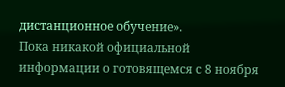дистанционное обучение».
Пока никакой официальной информации о готовящемся с 8 ноября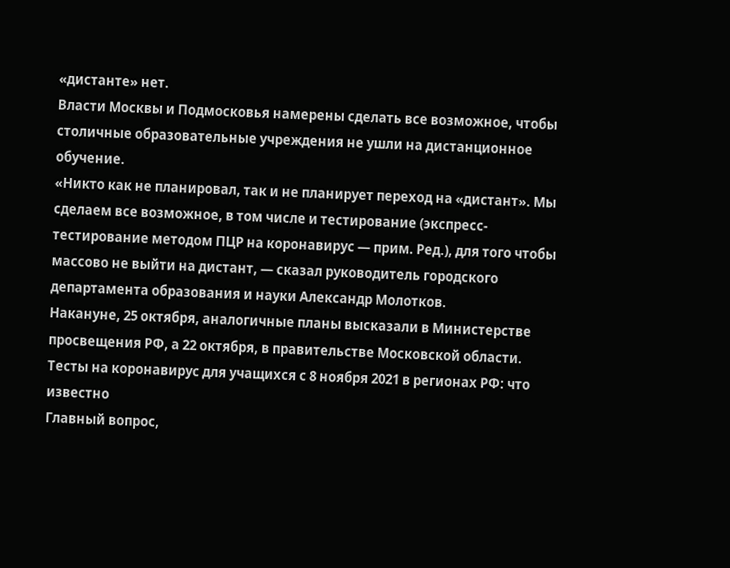«дистанте» нет.
Власти Москвы и Подмосковья намерены сделать все возможное, чтобы столичные образовательные учреждения не ушли на дистанционное обучение.
«Никто как не планировал, так и не планирует переход на «дистант». Мы сделаем все возможное, в том числе и тестирование (экспресс-тестирование методом ПЦР на коронавирус — прим. Ред.), для того чтобы массово не выйти на дистант, — сказал руководитель городского департамента образования и науки Александр Молотков.
Накануне, 25 октября, аналогичные планы высказали в Министерстве просвещения РФ, а 22 октября, в правительстве Московской области.
Тесты на коронавирус для учащихся с 8 ноября 2021 в регионах РФ: что известно
Главный вопрос,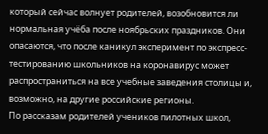который сейчас волнует родителей, возобновится ли нормальная учёба после ноябрьских праздников. Они опасаются, что после каникул эксперимент по экспресс-тестированию школьников на коронавирус может распространиться на все учебные заведения столицы и, возможно, на другие российские регионы.
По рассказам родителей учеников пилотных школ,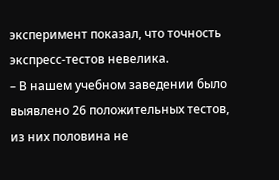эксперимент показал, что точность экспресс-тестов невелика.
– В нашем учебном заведении было выявлено 26 положительных тестов, из них половина не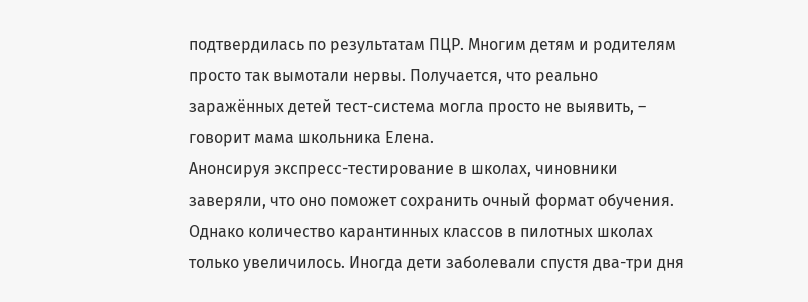подтвердилась по результатам ПЦР. Многим детям и родителям просто так вымотали нервы. Получается, что реально заражённых детей тест-система могла просто не выявить, – говорит мама школьника Елена.
Анонсируя экспресс-тестирование в школах, чиновники заверяли, что оно поможет сохранить очный формат обучения. Однако количество карантинных классов в пилотных школах только увеличилось. Иногда дети заболевали спустя два-три дня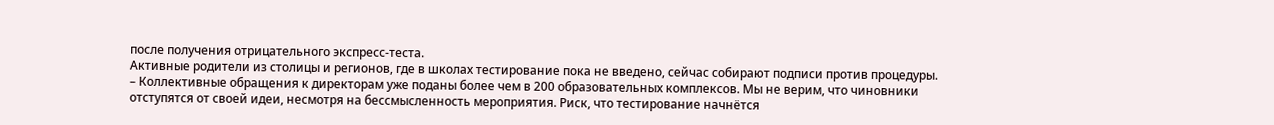после получения отрицательного экспресс-теста.
Активные родители из столицы и регионов, где в школах тестирование пока не введено, сейчас собирают подписи против процедуры.
– Коллективные обращения к директорам уже поданы более чем в 200 образовательных комплексов. Мы не верим, что чиновники отступятся от своей идеи, несмотря на бессмысленность мероприятия. Риск, что тестирование начнётся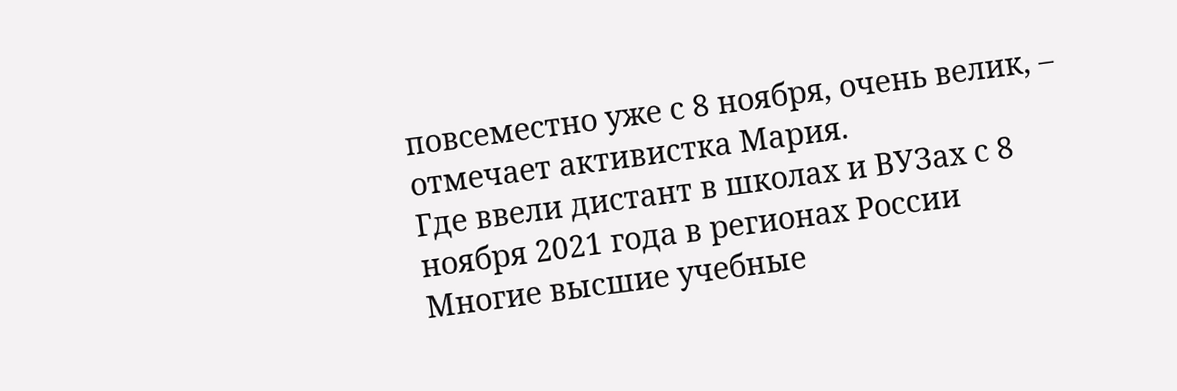повсеместно уже с 8 ноября, очень велик, – отмечает активистка Мария.
Где ввели дистант в школах и ВУЗах с 8 ноября 2021 года в регионах России
Многие высшие учебные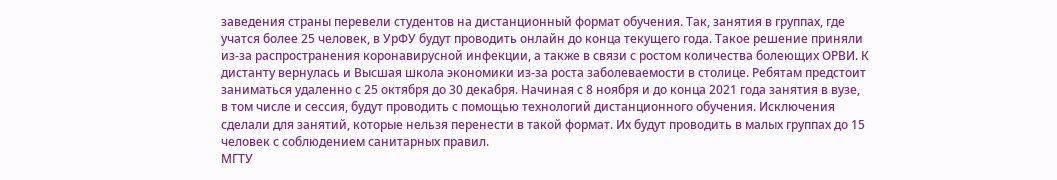заведения страны перевели студентов на дистанционный формат обучения. Так, занятия в группах, где учатся более 25 человек, в УрФУ будут проводить онлайн до конца текущего года. Такое решение приняли из-за распространения коронавирусной инфекции, а также в связи с ростом количества болеющих ОРВИ. К дистанту вернулась и Высшая школа экономики из-за роста заболеваемости в столице. Ребятам предстоит заниматься удаленно с 25 октября до 30 декабря. Начиная с 8 ноября и до конца 2021 года занятия в вузе, в том числе и сессия, будут проводить с помощью технологий дистанционного обучения. Исключения сделали для занятий, которые нельзя перенести в такой формат. Их будут проводить в малых группах до 15 человек с соблюдением санитарных правил.
МГТУ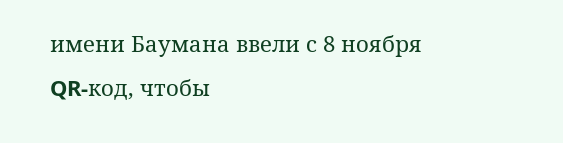имени Баумана ввели с 8 ноября QR-код, чтобы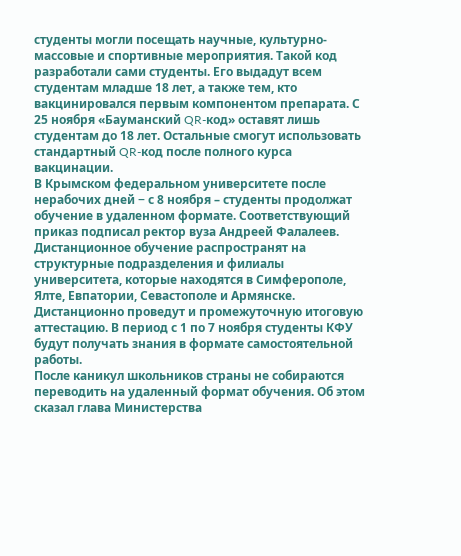студенты могли посещать научные, культурно-массовые и спортивные мероприятия. Такой код разработали сами студенты. Его выдадут всем студентам младше 18 лет, а также тем, кто вакцинировался первым компонентом препарата. С 25 ноября «Бауманский QR-код» оставят лишь студентам до 18 лет. Остальные смогут использовать стандартный QR-код после полного курса вакцинации.
В Крымском федеральном университете после нерабочих дней − с 8 ноября – студенты продолжат обучение в удаленном формате. Соответствующий приказ подписал ректор вуза Андреей Фалалеев. Дистанционное обучение распространят на структурные подразделения и филиалы университета, которые находятся в Симферополе, Ялте, Евпатории, Севастополе и Армянске. Дистанционно проведут и промежуточную итоговую аттестацию. В период с 1 по 7 ноября студенты КФУ будут получать знания в формате самостоятельной работы.
После каникул школьников страны не собираются переводить на удаленный формат обучения. Об этом сказал глава Министерства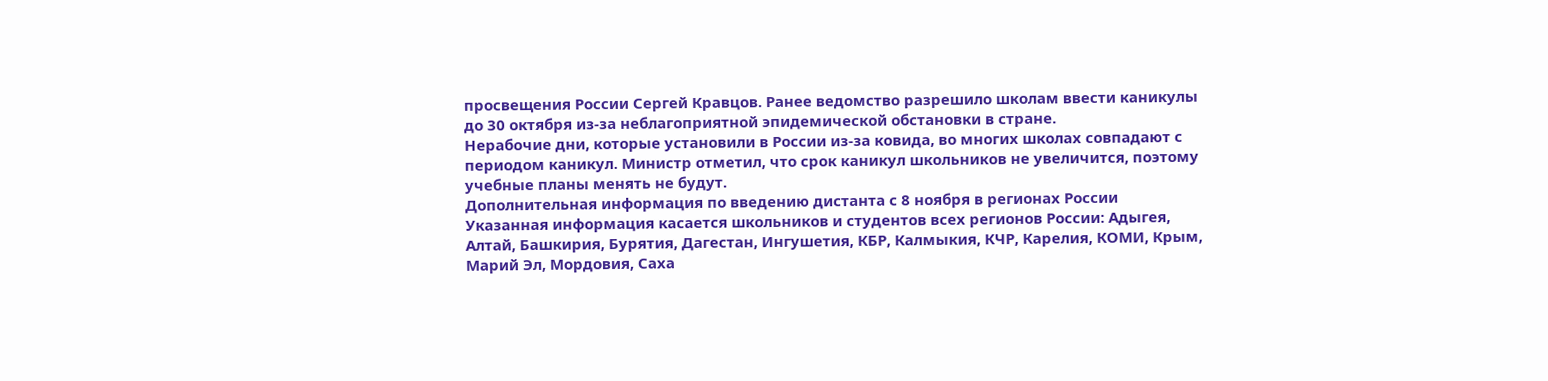просвещения России Сергей Кравцов. Ранее ведомство разрешило школам ввести каникулы до 30 октября из-за неблагоприятной эпидемической обстановки в стране.
Нерабочие дни, которые установили в России из-за ковида, во многих школах совпадают с периодом каникул. Министр отметил, что срок каникул школьников не увеличится, поэтому учебные планы менять не будут.
Дополнительная информация по введению дистанта с 8 ноября в регионах России
Указанная информация касается школьников и студентов всех регионов России: Адыгея, Алтай, Башкирия, Бурятия, Дагестан, Ингушетия, КБР, Калмыкия, КЧР, Карелия, КОМИ, Крым, Марий Эл, Мордовия, Саха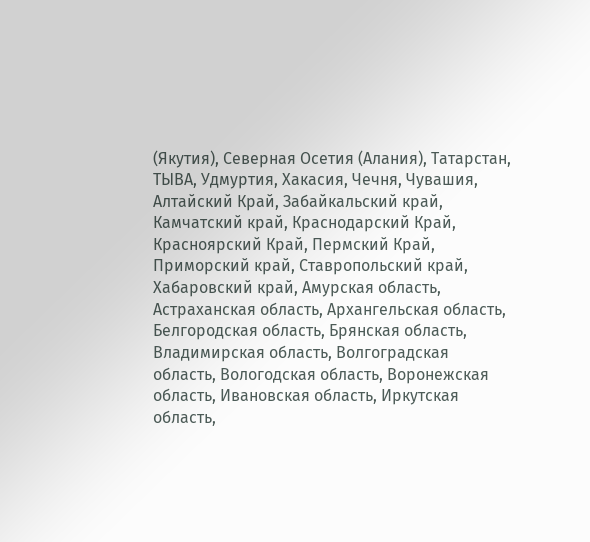(Якутия), Северная Осетия (Алания), Татарстан, ТЫВА, Удмуртия, Хакасия, Чечня, Чувашия, Алтайский Край, Забайкальский край, Камчатский край, Краснодарский Край, Красноярский Край, Пермский Край, Приморский край, Ставропольский край, Хабаровский край, Амурская область, Астраханская область, Архангельская область, Белгородская область, Брянская область, Владимирская область, Волгоградская область, Вологодская область, Воронежская область, Ивановская область, Иркутская область,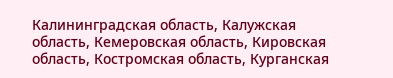Калининградская область, Калужская область, Кемеровская область, Кировская область, Костромская область, Курганская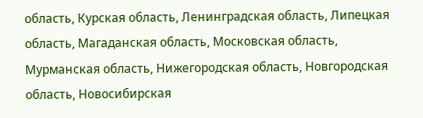область, Курская область, Ленинградская область, Липецкая область, Магаданская область, Московская область, Мурманская область, Нижегородская область, Новгородская область, Новосибирская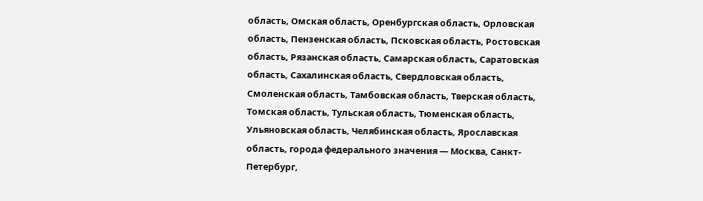область, Омская область, Оренбургская область, Орловская область, Пензенская область, Псковская область, Ростовская область, Рязанская область, Самарская область, Саратовская область, Сахалинская область, Свердловская область, Смоленская область, Тамбовская область, Тверская область, Томская область, Тульская область, Тюменская область, Ульяновская область, Челябинская область, Ярославская область, города федерального значения — Москва, Санкт-Петербург,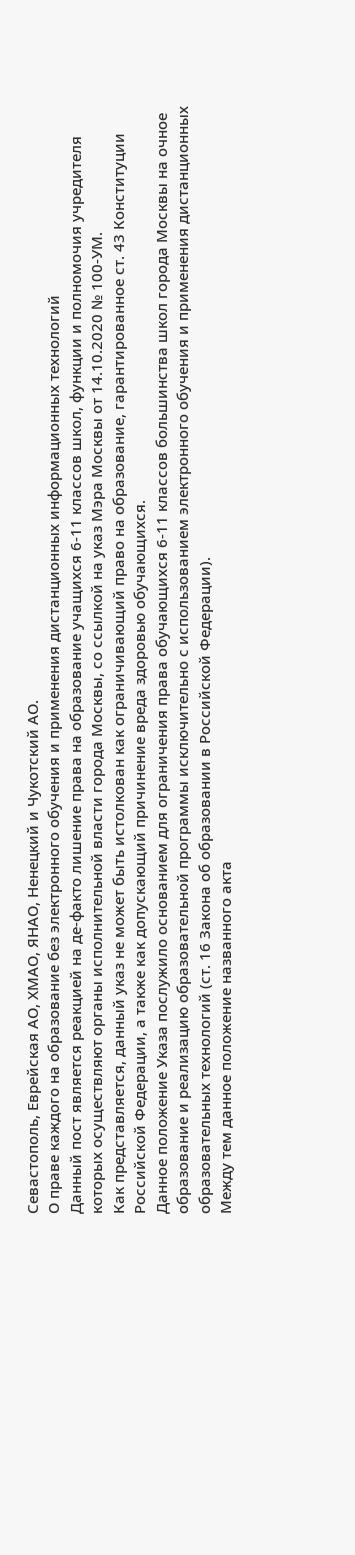Севастополь, Еврейская АО, ХМАО, ЯНАО, Ненецкий и Чукотский АО.
О праве каждого на образование без электронного обучения и применения дистанционных информационных технологий
Данный пост является реакцией на де-факто лишение права на образование учащихся 6-11 классов школ, функции и полномочия учредителя которых осуществляют органы исполнительной власти города Москвы, со ссылкой на указ Мэра Москвы от 14.10.2020 № 100-УМ.
Как представляется, данный указ не может быть истолкован как ограничивающий право на образование, гарантированное ст. 43 Конституции Российской Федерации, а также как допускающий причинение вреда здоровью обучающихся.
Данное положение Указа послужило основанием для ограничения права обучающихся 6-11 классов большинства школ города Москвы на очное образование и реализацию образовательной программы исключительно с использованием электронного обучения и применения дистанционных образовательных технологий (ст. 16 Закона об образовании в Российской Федерации).
Между тем данное положение названного акта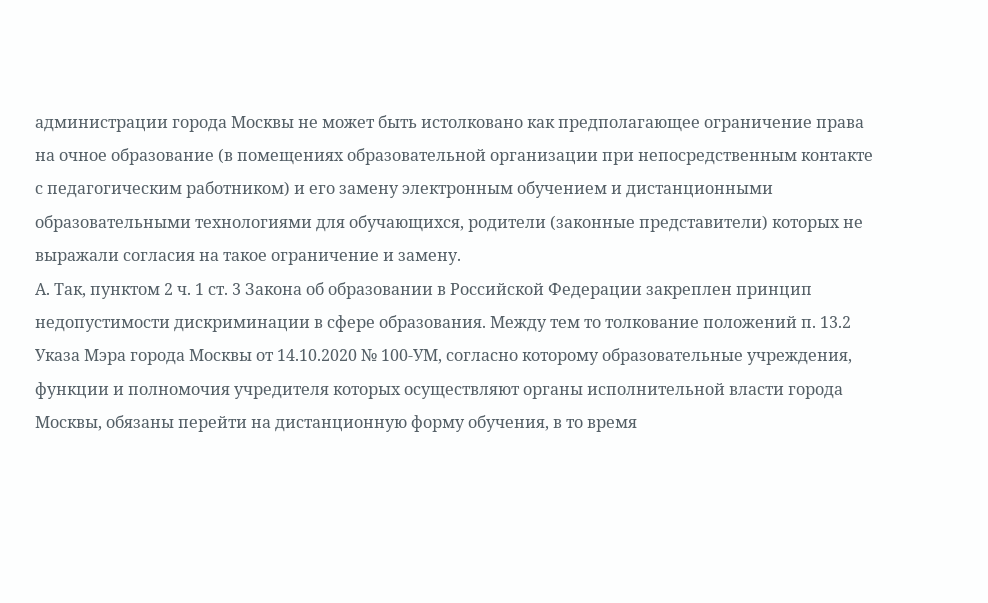администрации города Москвы не может быть истолковано как предполагающее ограничение права на очное образование (в помещениях образовательной организации при непосредственным контакте с педагогическим работником) и его замену электронным обучением и дистанционными образовательными технологиями для обучающихся, родители (законные представители) которых не выражали согласия на такое ограничение и замену.
А. Так, пунктом 2 ч. 1 ст. 3 Закона об образовании в Российской Федерации закреплен принцип недопустимости дискриминации в сфере образования. Между тем то толкование положений п. 13.2 Указа Мэра города Москвы от 14.10.2020 № 100-УМ, согласно которому образовательные учреждения, функции и полномочия учредителя которых осуществляют органы исполнительной власти города Москвы, обязаны перейти на дистанционную форму обучения, в то время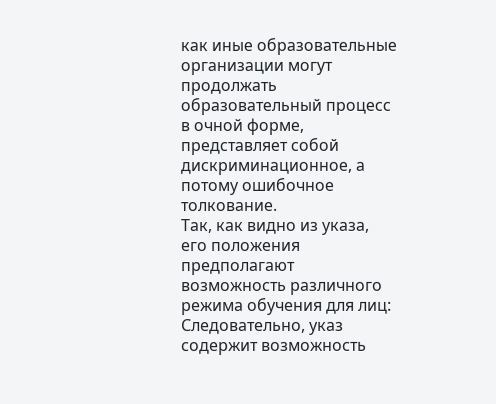как иные образовательные организации могут продолжать образовательный процесс в очной форме, представляет собой дискриминационное, а потому ошибочное толкование.
Так, как видно из указа, его положения предполагают возможность различного режима обучения для лиц:
Следовательно, указ содержит возможность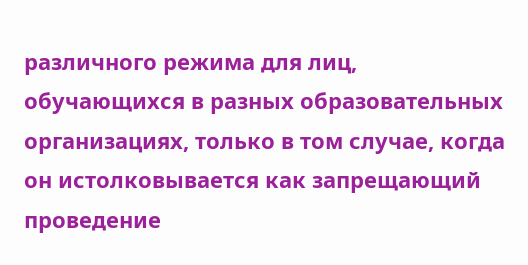различного режима для лиц, обучающихся в разных образовательных организациях, только в том случае, когда он истолковывается как запрещающий проведение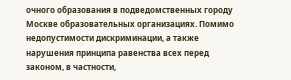очного образования в подведомственных городу Москве образовательных организациях. Помимо недопустимости дискриминации, а также нарушения принципа равенства всех перед законом, в частности,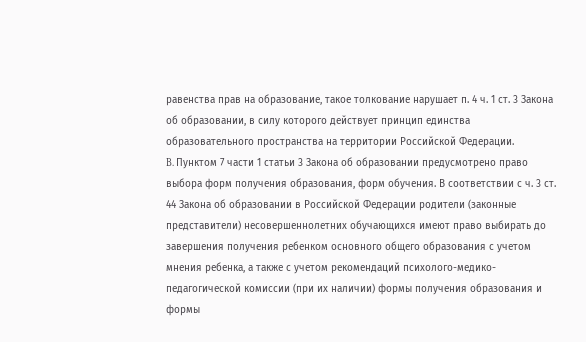равенства прав на образование, такое толкование нарушает п. 4 ч. 1 ст. 3 Закона об образовании, в силу которого действует принцип единства образовательного пространства на территории Российской Федерации.
B. Пунктом 7 части 1 статьи 3 Закона об образовании предусмотрено право выбора форм получения образования, форм обучения. В соответствии с ч. 3 ст. 44 Закона об образовании в Российской Федерации родители (законные представители) несовершеннолетних обучающихся имеют право выбирать до завершения получения ребенком основного общего образования с учетом мнения ребенка, а также с учетом рекомендаций психолого-медико-педагогической комиссии (при их наличии) формы получения образования и формы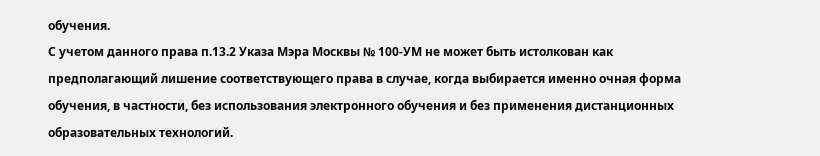обучения.
С учетом данного права п.13.2 Указа Мэра Москвы № 100-УМ не может быть истолкован как предполагающий лишение соответствующего права в случае, когда выбирается именно очная форма обучения, в частности, без использования электронного обучения и без применения дистанционных образовательных технологий.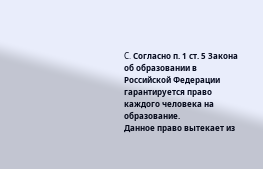C. Согласно п. 1 ст. 5 Закона об образовании в Российской Федерации гарантируется право каждого человека на образование.
Данное право вытекает из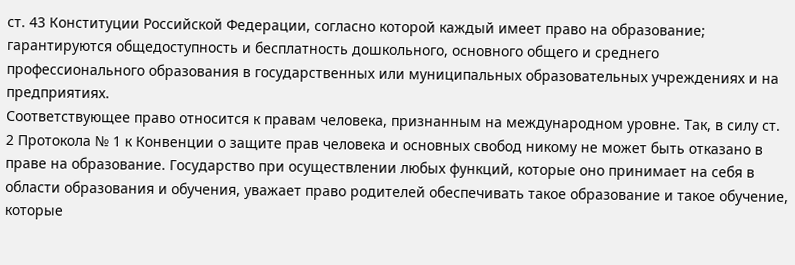ст. 43 Конституции Российской Федерации, согласно которой каждый имеет право на образование; гарантируются общедоступность и бесплатность дошкольного, основного общего и среднего профессионального образования в государственных или муниципальных образовательных учреждениях и на предприятиях.
Соответствующее право относится к правам человека, признанным на международном уровне. Так, в силу ст. 2 Протокола № 1 к Конвенции о защите прав человека и основных свобод никому не может быть отказано в праве на образование. Государство при осуществлении любых функций, которые оно принимает на себя в области образования и обучения, уважает право родителей обеспечивать такое образование и такое обучение, которые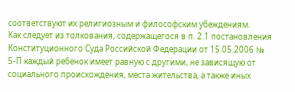соответствуют их религиозным и философским убеждениям.
Как следует из толкования, содержащегося в п. 2.1 постановления Конституционного Суда Российской Федерации от 15.05.2006 № 5-П каждый ребенок имеет равную с другими, не зависящую от социального происхождения, места жительства, а также иных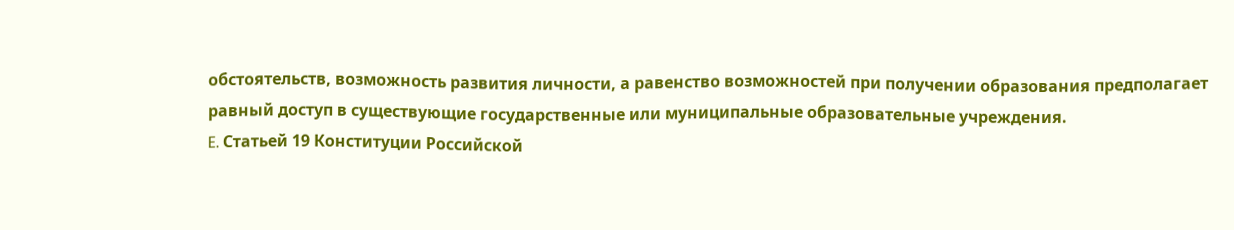обстоятельств, возможность развития личности, а равенство возможностей при получении образования предполагает равный доступ в существующие государственные или муниципальные образовательные учреждения.
E. Статьей 19 Конституции Российской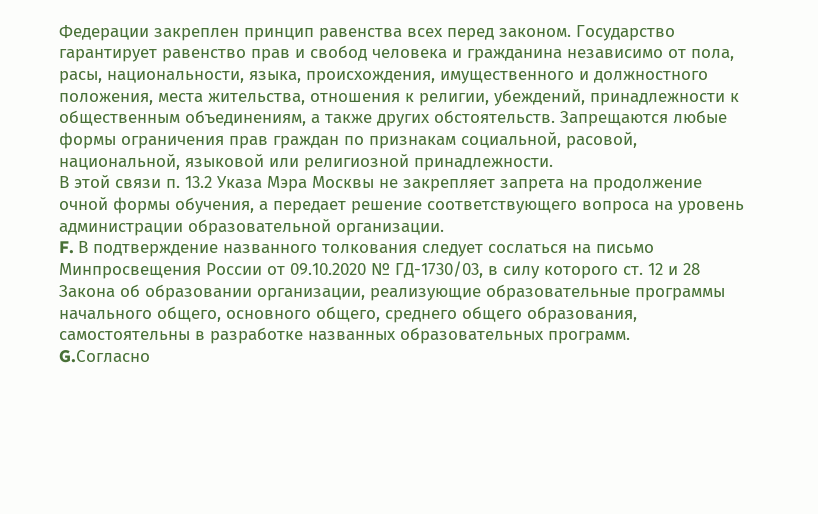Федерации закреплен принцип равенства всех перед законом. Государство гарантирует равенство прав и свобод человека и гражданина независимо от пола, расы, национальности, языка, происхождения, имущественного и должностного положения, места жительства, отношения к религии, убеждений, принадлежности к общественным объединениям, а также других обстоятельств. Запрещаются любые формы ограничения прав граждан по признакам социальной, расовой, национальной, языковой или религиозной принадлежности.
В этой связи п. 13.2 Указа Мэра Москвы не закрепляет запрета на продолжение очной формы обучения, а передает решение соответствующего вопроса на уровень администрации образовательной организации.
F. В подтверждение названного толкования следует сослаться на письмо Минпросвещения России от 09.10.2020 № ГД-1730/03, в силу которого ст. 12 и 28 Закона об образовании организации, реализующие образовательные программы начального общего, основного общего, среднего общего образования, самостоятельны в разработке названных образовательных программ.
G.Согласно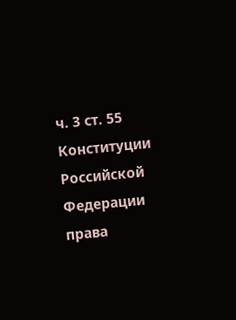ч. 3 ст. 55 Конституции Российской Федерации права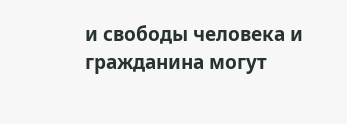и свободы человека и гражданина могут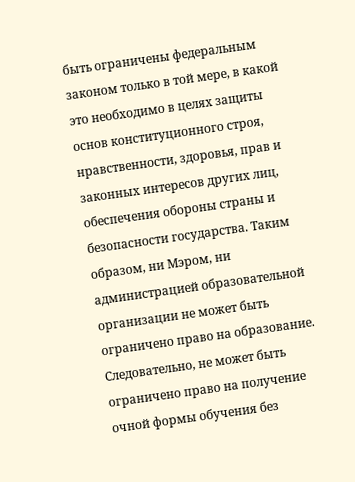быть ограничены федеральным законом только в той мере, в какой это необходимо в целях защиты основ конституционного строя, нравственности, здоровья, прав и законных интересов других лиц, обеспечения обороны страны и безопасности государства. Таким образом, ни Мэром, ни администрацией образовательной организации не может быть ограничено право на образование. Следовательно, не может быть ограничено право на получение очной формы обучения без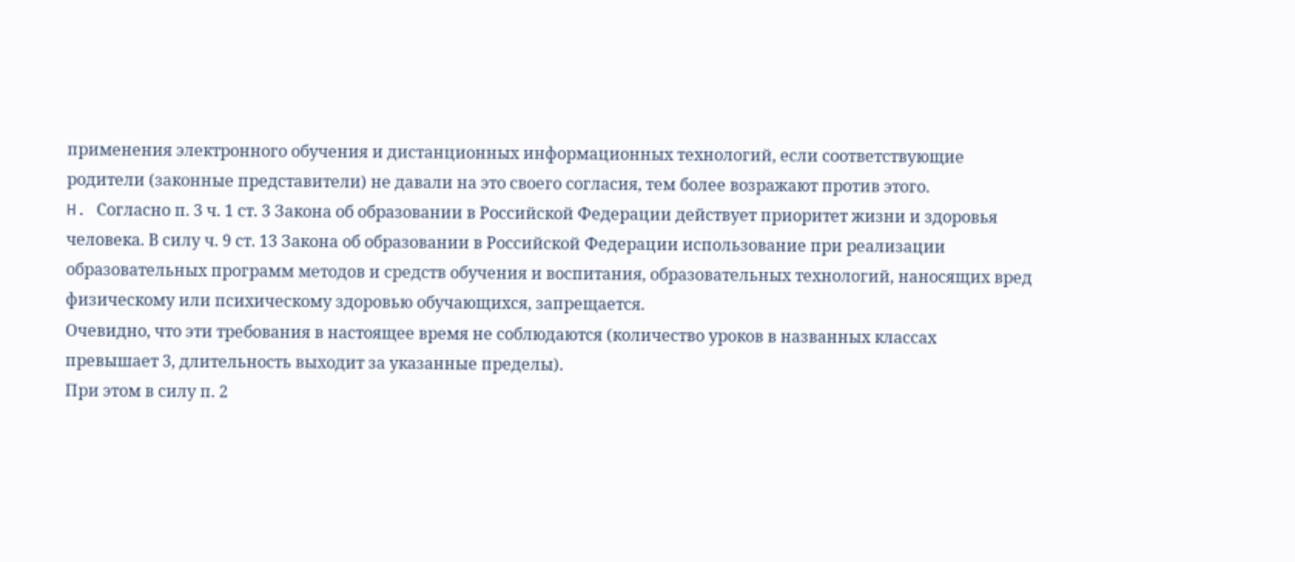применения электронного обучения и дистанционных информационных технологий, если соответствующие родители (законные представители) не давали на это своего согласия, тем более возражают против этого.
H. Согласно п. 3 ч. 1 ст. 3 Закона об образовании в Российской Федерации действует приоритет жизни и здоровья человека. В силу ч. 9 ст. 13 Закона об образовании в Российской Федерации использование при реализации образовательных программ методов и средств обучения и воспитания, образовательных технологий, наносящих вред физическому или психическому здоровью обучающихся, запрещается.
Очевидно, что эти требования в настоящее время не соблюдаются (количество уроков в названных классах превышает 3, длительность выходит за указанные пределы).
При этом в силу п. 2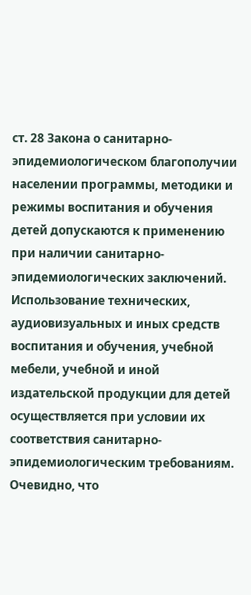ст. 28 Закона о санитарно-эпидемиологическом благополучии населении программы, методики и режимы воспитания и обучения детей допускаются к применению при наличии санитарно-эпидемиологических заключений. Использование технических, аудиовизуальных и иных средств воспитания и обучения, учебной мебели, учебной и иной издательской продукции для детей осуществляется при условии их соответствия санитарно-эпидемиологическим требованиям.
Очевидно, что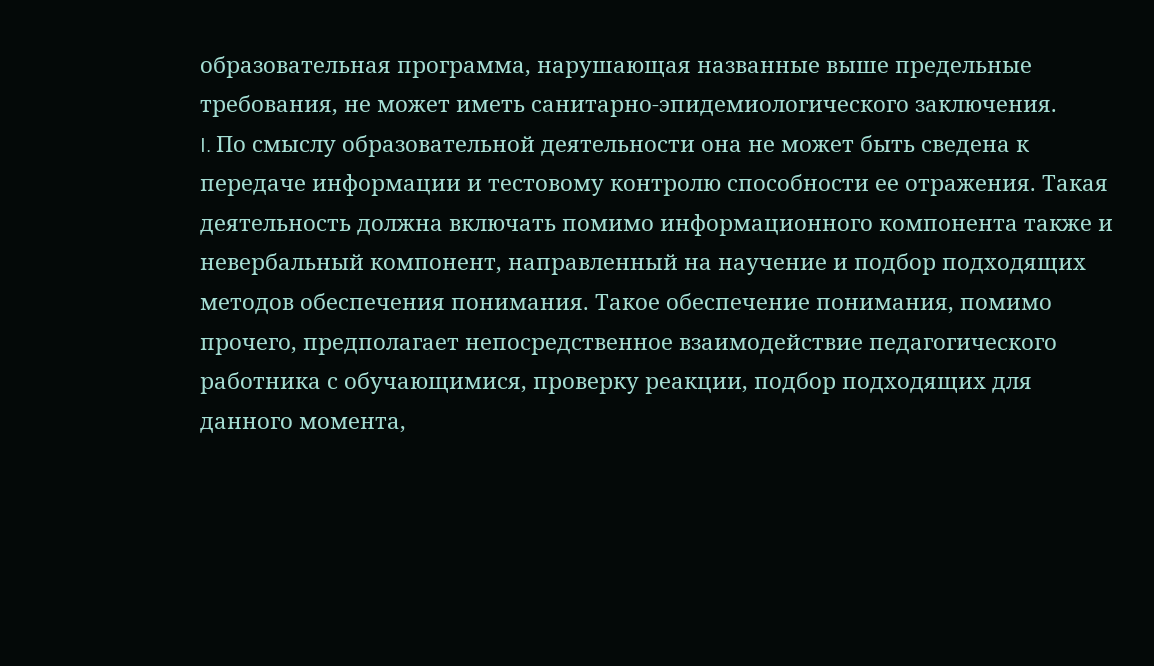образовательная программа, нарушающая названные выше предельные требования, не может иметь санитарно-эпидемиологического заключения.
I. По смыслу образовательной деятельности она не может быть сведена к передаче информации и тестовому контролю способности ее отражения. Такая деятельность должна включать помимо информационного компонента также и невербальный компонент, направленный на научение и подбор подходящих методов обеспечения понимания. Такое обеспечение понимания, помимо прочего, предполагает непосредственное взаимодействие педагогического работника с обучающимися, проверку реакции, подбор подходящих для данного момента,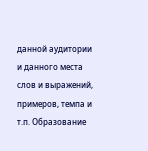данной аудитории и данного места слов и выражений, примеров, темпа и т.п. Образование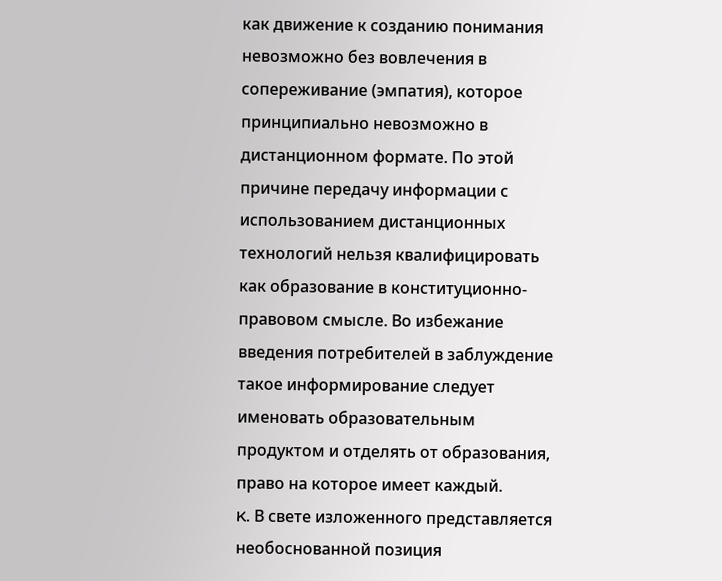как движение к созданию понимания невозможно без вовлечения в сопереживание (эмпатия), которое принципиально невозможно в дистанционном формате. По этой причине передачу информации с использованием дистанционных технологий нельзя квалифицировать как образование в конституционно-правовом смысле. Во избежание введения потребителей в заблуждение такое информирование следует именовать образовательным продуктом и отделять от образования, право на которое имеет каждый.
K. В свете изложенного представляется необоснованной позиция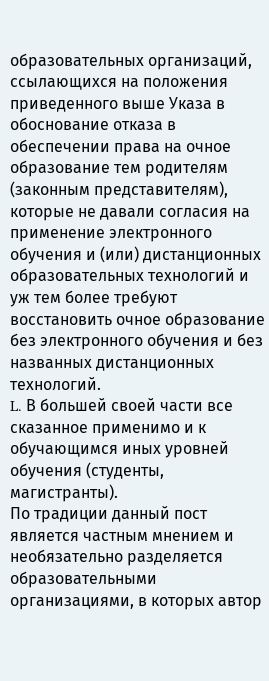образовательных организаций, ссылающихся на положения приведенного выше Указа в обоснование отказа в обеспечении права на очное образование тем родителям (законным представителям), которые не давали согласия на применение электронного обучения и (или) дистанционных образовательных технологий и уж тем более требуют восстановить очное образование без электронного обучения и без названных дистанционных технологий.
L. В большей своей части все сказанное применимо и к обучающимся иных уровней обучения (студенты, магистранты).
По традиции данный пост является частным мнением и необязательно разделяется образовательными организациями, в которых автор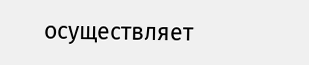осуществляет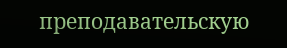преподавательскую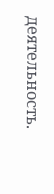деятельность.